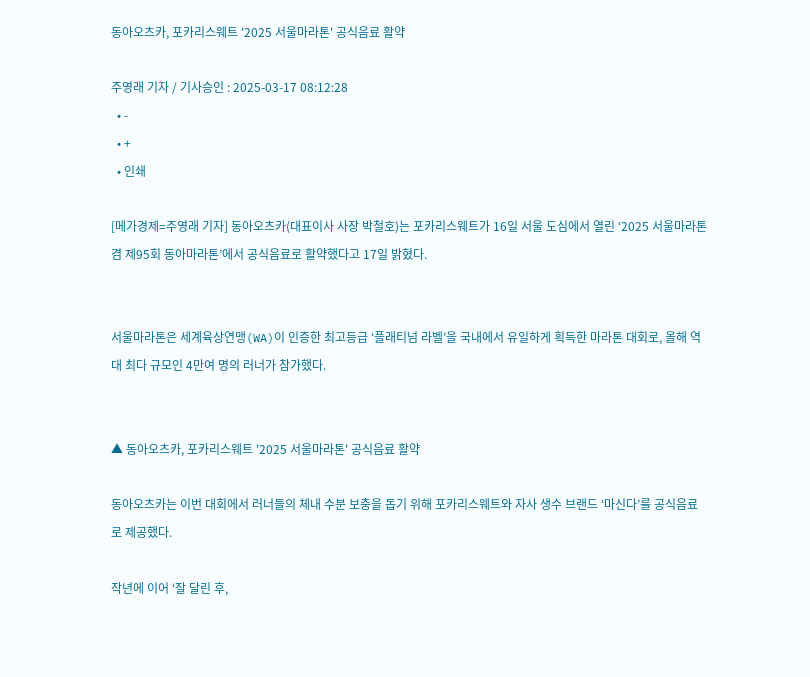동아오츠카, 포카리스웨트 '2025 서울마라톤' 공식음료 활약

주영래 기자 / 기사승인 : 2025-03-17 08:12:28
  • -
  • +
  • 인쇄

[메가경제=주영래 기자] 동아오츠카(대표이사 사장 박철호)는 포카리스웨트가 16일 서울 도심에서 열린 ‘2025 서울마라톤 겸 제95회 동아마라톤’에서 공식음료로 활약했다고 17일 밝혔다.


서울마라톤은 세계육상연맹(WA)이 인증한 최고등급 ‘플래티넘 라벨’을 국내에서 유일하게 획득한 마라톤 대회로, 올해 역대 최다 규모인 4만여 명의 러너가 참가했다.


▲ 동아오츠카, 포카리스웨트 '2025 서울마라톤' 공식음료 활약

동아오츠카는 이번 대회에서 러너들의 체내 수분 보충을 돕기 위해 포카리스웨트와 자사 생수 브랜드 ‘마신다’를 공식음료로 제공했다.

작년에 이어 ‘잘 달린 후,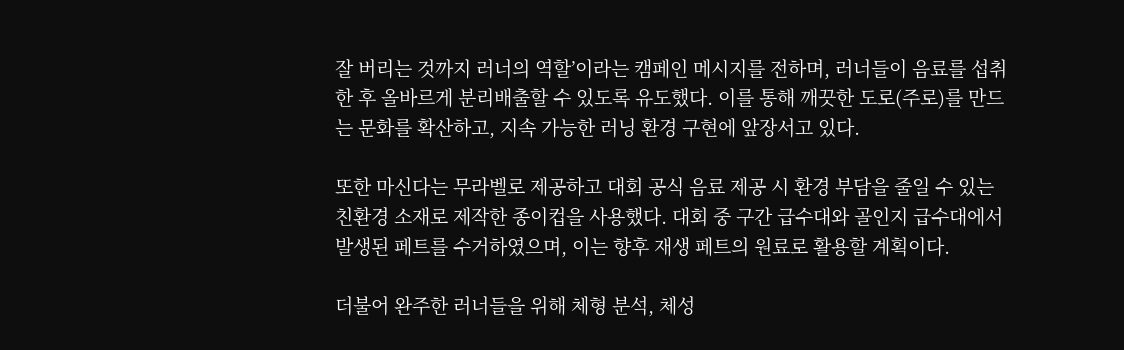잘 버리는 것까지 러너의 역할’이라는 캠페인 메시지를 전하며, 러너들이 음료를 섭취한 후 올바르게 분리배출할 수 있도록 유도했다. 이를 통해 깨끗한 도로(주로)를 만드는 문화를 확산하고, 지속 가능한 러닝 환경 구현에 앞장서고 있다.

또한 마신다는 무라벨로 제공하고 대회 공식 음료 제공 시 환경 부담을 줄일 수 있는 친환경 소재로 제작한 종이컵을 사용했다. 대회 중 구간 급수대와 골인지 급수대에서 발생된 페트를 수거하였으며, 이는 향후 재생 페트의 원료로 활용할 계획이다.

더불어 완주한 러너들을 위해 체형 분석, 체성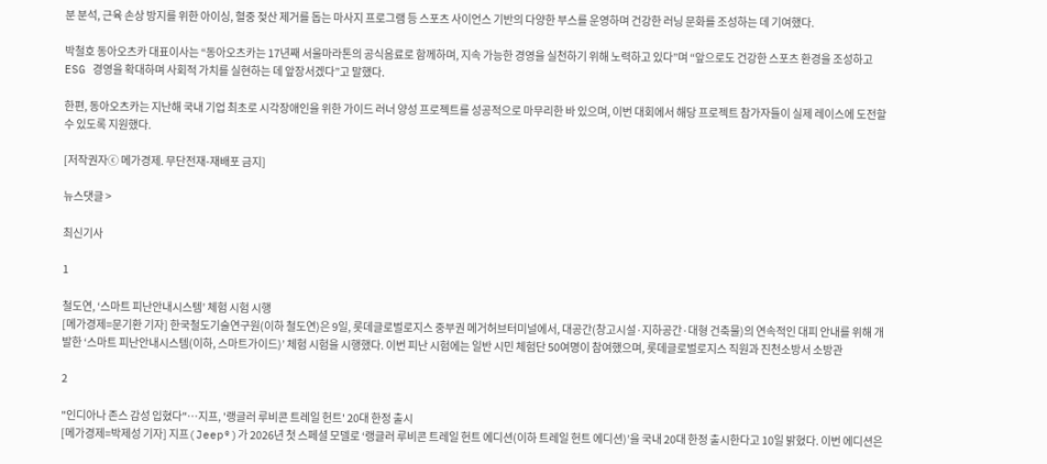분 분석, 근육 손상 방지를 위한 아이싱, 혈중 젖산 제거를 돕는 마사지 프로그램 등 스포츠 사이언스 기반의 다양한 부스를 운영하며 건강한 러닝 문화를 조성하는 데 기여했다.

박철호 동아오츠카 대표이사는 “동아오츠카는 17년째 서울마라톤의 공식음료로 함께하며, 지속 가능한 경영을 실천하기 위해 노력하고 있다”며 “앞으로도 건강한 스포츠 환경을 조성하고 ESG 경영을 확대하며 사회적 가치를 실현하는 데 앞장서겠다”고 말했다.

한편, 동아오츠카는 지난해 국내 기업 최초로 시각장애인을 위한 가이드 러너 양성 프로젝트를 성공적으로 마무리한 바 있으며, 이번 대회에서 해당 프로젝트 참가자들이 실제 레이스에 도전할 수 있도록 지원했다.

[저작권자ⓒ 메가경제. 무단전재-재배포 금지]

뉴스댓글 >

최신기사

1

철도연, ‘스마트 피난안내시스템’ 체험 시험 시행
[메가경제=문기환 기자] 한국철도기술연구원(이하 철도연)은 9일, 롯데글로벌로지스 중부권 메거허브터미널에서, 대공간(창고시설·지하공간·대형 건축물)의 연속적인 대피 안내를 위해 개발한 ‘스마트 피난안내시스템(이하, 스마트가이드)’ 체험 시험을 시행했다. 이번 피난 시험에는 일반 시민 체험단 50여명이 참여했으며, 롯데글로벌로지스 직원과 진천소방서 소방관

2

"인디아나 존스 감성 입혔다"…지프, '랭글러 루비콘 트레일 헌트' 20대 한정 출시
[메가경제=박제성 기자] 지프(Jeep®)가 2026년 첫 스페셜 모델로 ‘랭글러 루비콘 트레일 헌트 에디션(이하 트레일 헌트 에디션)’을 국내 20대 한정 출시한다고 10일 밝혔다. 이번 에디션은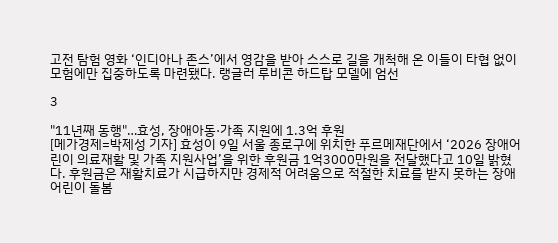고전 탐험 영화 ‘인디아나 존스’에서 영감을 받아 스스로 길을 개척해 온 이들이 타협 없이 모험에만 집중하도록 마련됐다. 랭글러 루비콘 하드탑 모델에 엄선

3

"11년째 동행"…효성, 장애아동·가족 지원에 1.3억 후원
[메가경제=박제성 기자] 효성이 9일 서울 종로구에 위치한 푸르메재단에서 ‘2026 장애어린이 의료재활 및 가족 지원사업’을 위한 후원금 1억3000만원을 전달했다고 10일 밝혔다. 후원금은 재활치료가 시급하지만 경제적 어려움으로 적절한 치료를 받지 못하는 장애어린이 돌봄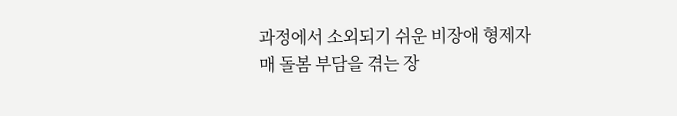과정에서 소외되기 쉬운 비장애 형제자매 돌봄 부담을 겪는 장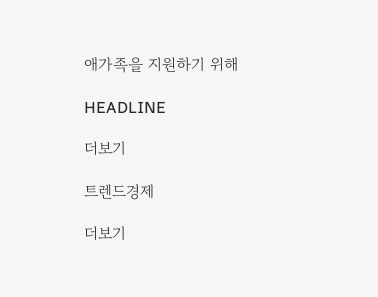애가족을 지원하기 위해

HEADLINE

더보기

트렌드경제

더보기